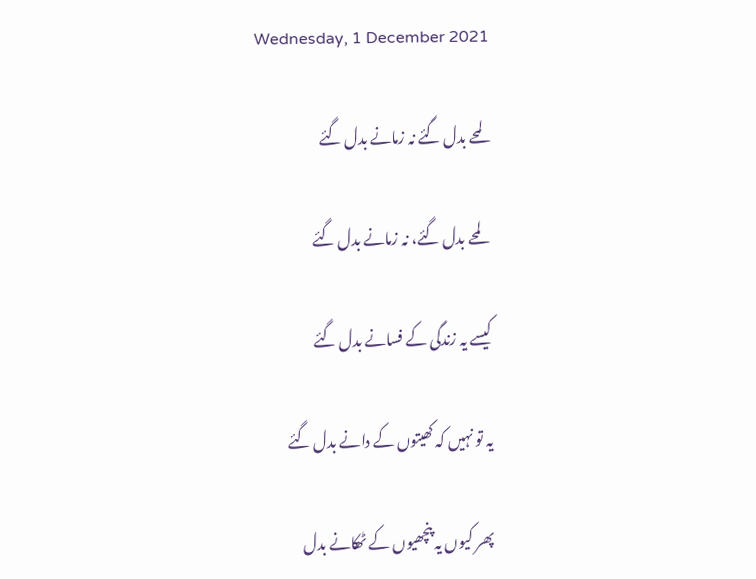Wednesday, 1 December 2021

لمحے بدل گئے نہ زمانے بدل گئے

 لمحے بدل گئے، نہ زمانے بدل گئے

کیسے یہ زندگی کے فسانے بدل گئے

یہ تو نہیں کہ کھیتوں کے دانے بدل گئے

پھر کیوں یہ پنچھیوں کے ٹھکانے بدل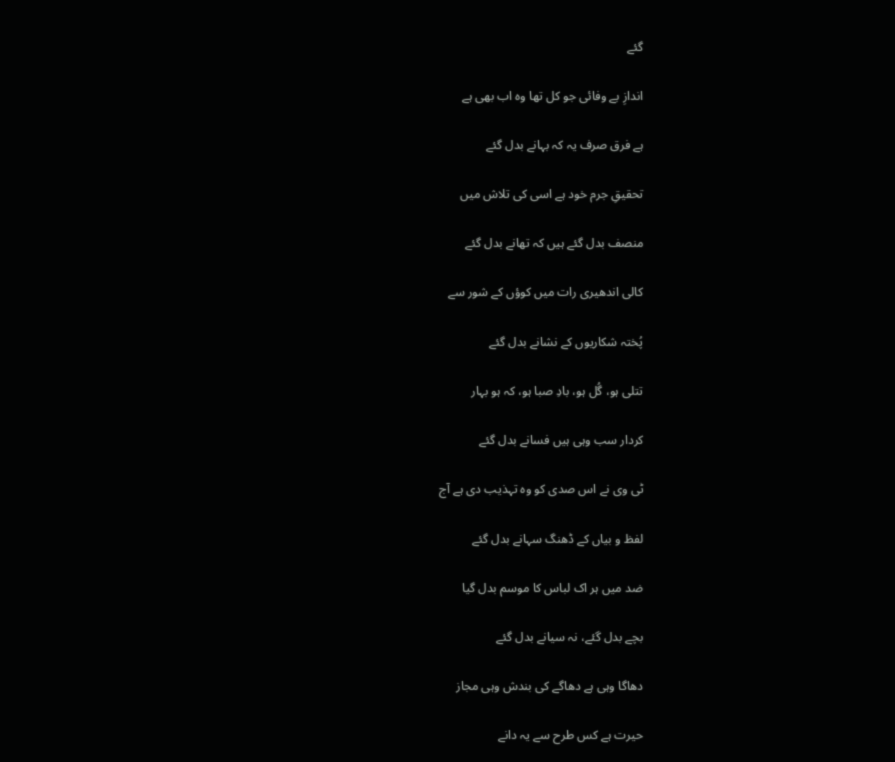گئے

اندازِ بے وفائی جو کل تھا وہ اب بھی ہے

ہے فرق صرف یہ کہ بہانے بدل گئے

تحقیقِ جرم خود ہے اسی کی تلاش میں

منصف بدل گئے ہیں کہ تھانے بدل گئے

کالی اندھیری رات میں کوؤں کے شور سے

پُختہ شکاریوں کے نشانے بدل گئے

تتلی ہو، گُل ہو، بادِ صبا ہو، کہ ہو بہار

کردار سب وہی ہیں فسانے بدل گئے

ٹی وی نے اس صدی کو وہ تہذیب دی ہے آج

لفظ و بیاں کے ڈھنگ سہانے بدل گئے

ضد میں ہر اک لباس کا موسم بدل گیا

بچے بدل گئے، نہ سیانے بدل گئے

دھاگا وہی ہے دھاگے کی بندش وہی مجاز

حیرت ہے کس طرح سے یہ دانے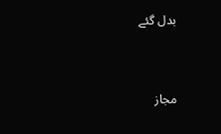بدل گئے


مجاز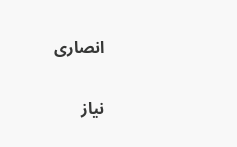انصاری

نیاز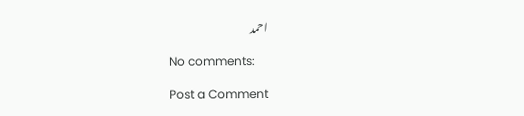احمد

No comments:

Post a Comment